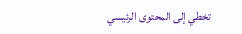تخطي إلى المحتوى الرئيسي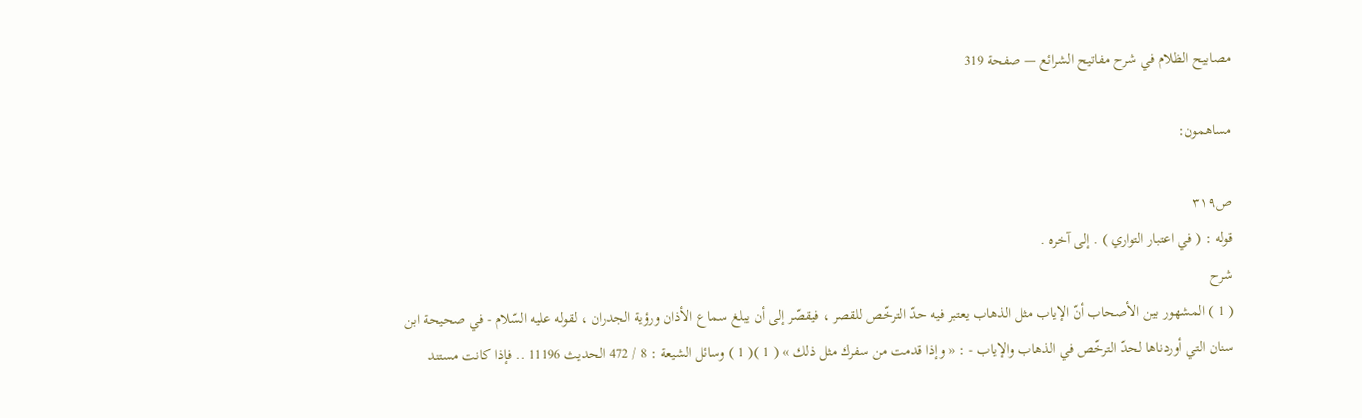مصابيح الظلام في شرح مفاتيح الشرائع — صفحة 319

مساهمون:

ص٣١٩
قوله : ( في اعتبار التواري ) . إلى آخره .
شرح
( 1 ) المشهور بين الأصحاب أنّ الإياب مثل الذهاب يعتبر فيه حدّ الترخّص للقصر ، فيقصّر إلى أن يبلغ سماع الأذان ورؤية الجدران ، لقوله عليه السّلام - في صحيحة ابن سنان التي أوردناها لحدّ الترخّص في الذهاب والإياب - : « وإذا قدمت من سفرك مثل ذلك » ( 1 )( 1 ) وسائل الشيعة : 8 / 472 الحديث 11196 .. فإذا كانت مستند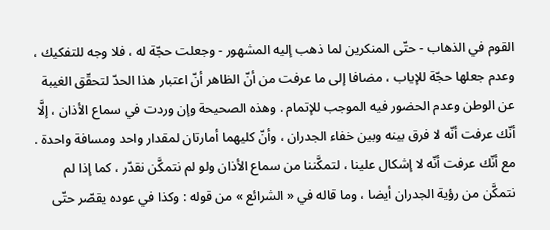القوم في الذهاب - حتّى المنكرين لما ذهب إليه المشهور - وجعلت حجّة له ، فلا وجه للتفكيك ، وعدم جعلها حجّة للإياب ، مضافا إلى ما عرفت من أنّ الظاهر أنّ اعتبار هذا الحدّ لتحقّق الغيبة عن الوطن وعدم الحضور فيه الموجب للإتمام . وهذه الصحيحة وإن وردت في سماع الأذان ، إلَّا أنّك عرفت أنّه لا فرق بينه وبين خفاء الجدران ، وأنّ كليهما أمارتان لمقدار واحد ومسافة واحدة . مع أنّك عرفت أنّه لا إشكال علينا ، لتمكَّننا من سماع الأذان ولو لم نتمكَّن نقدّر ، كما إذا لم نتمكَّن من رؤية الجدران أيضا ، وما قاله في « الشرائع » من قوله : وكذا في عوده يقصّر حتّى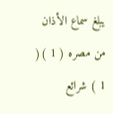يبلغ سماع الأذان من مصره ( 1 )( 1 ) شرائع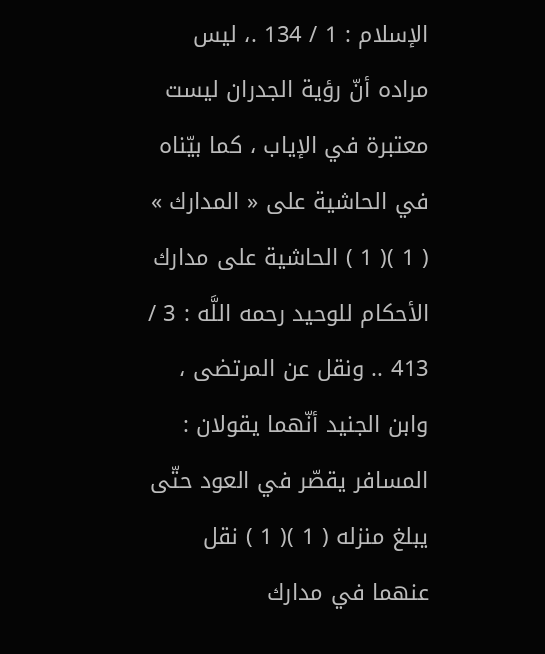الإسلام : 1 / 134 .، ليس مراده أنّ رؤية الجدران ليست معتبرة في الإياب ، كما بيّناه في الحاشية على « المدارك » ( 1 )( 1 ) الحاشية على مدارك الأحكام للوحيد رحمه اللَّه : 3 / 413 .. ونقل عن المرتضى ، وابن الجنيد أنّهما يقولان : المسافر يقصّر في العود حتّى يبلغ منزله ( 1 )( 1 ) نقل عنهما في مدارك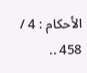الأحكام : 4 / 458 ..